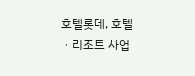호텔롯데, 호텔ㆍ리조트 사업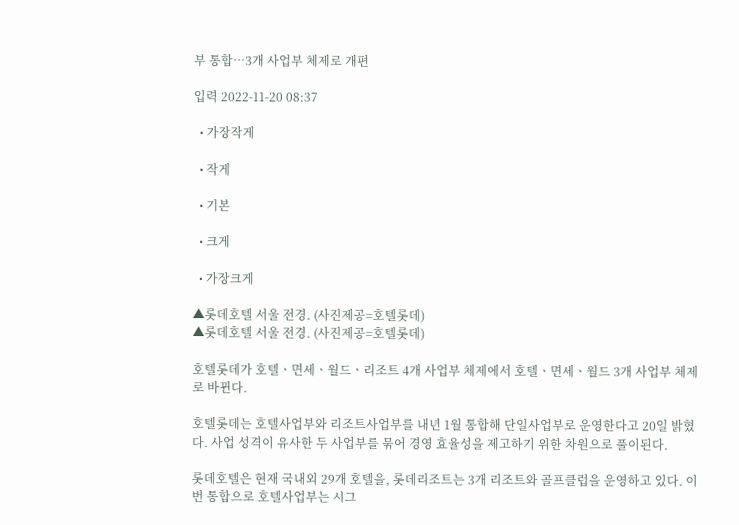부 통합…3개 사업부 체제로 개편

입력 2022-11-20 08:37

  • 가장작게

  • 작게

  • 기본

  • 크게

  • 가장크게

▲롯데호텔 서울 전경. (사진제공=호텔롯데)
▲롯데호텔 서울 전경. (사진제공=호텔롯데)

호텔롯데가 호텔ㆍ면세ㆍ월드ㆍ리조트 4개 사업부 체제에서 호텔ㆍ면세ㆍ월드 3개 사업부 체제로 바뀐다.

호텔롯데는 호텔사업부와 리조트사업부를 내년 1월 통합해 단일사업부로 운영한다고 20일 밝혔다. 사업 성격이 유사한 두 사업부를 묶어 경영 효율성을 제고하기 위한 차원으로 풀이된다.

롯데호텔은 현재 국내외 29개 호텔을, 롯데리조트는 3개 리조트와 골프클럽을 운영하고 있다. 이번 통합으로 호텔사업부는 시그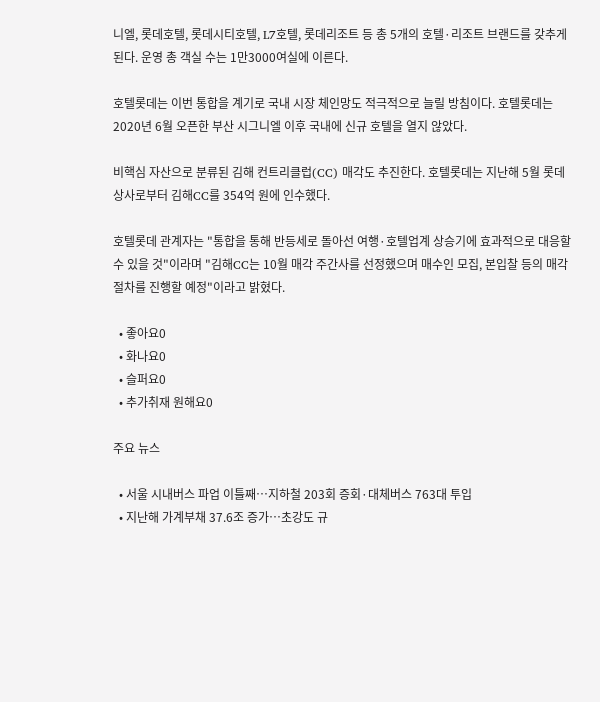니엘, 롯데호텔, 롯데시티호텔, L7호텔, 롯데리조트 등 총 5개의 호텔·리조트 브랜드를 갖추게 된다. 운영 총 객실 수는 1만3000여실에 이른다.

호텔롯데는 이번 통합을 계기로 국내 시장 체인망도 적극적으로 늘릴 방침이다. 호텔롯데는 2020년 6월 오픈한 부산 시그니엘 이후 국내에 신규 호텔을 열지 않았다.

비핵심 자산으로 분류된 김해 컨트리클럽(CC) 매각도 추진한다. 호텔롯데는 지난해 5월 롯데상사로부터 김해CC를 354억 원에 인수했다.

호텔롯데 관계자는 "통합을 통해 반등세로 돌아선 여행·호텔업계 상승기에 효과적으로 대응할 수 있을 것"이라며 "김해CC는 10월 매각 주간사를 선정했으며 매수인 모집, 본입찰 등의 매각 절차를 진행할 예정"이라고 밝혔다.

  • 좋아요0
  • 화나요0
  • 슬퍼요0
  • 추가취재 원해요0

주요 뉴스

  • 서울 시내버스 파업 이틀째⋯지하철 203회 증회·대체버스 763대 투입
  • 지난해 가계부채 37.6조 증가⋯초강도 규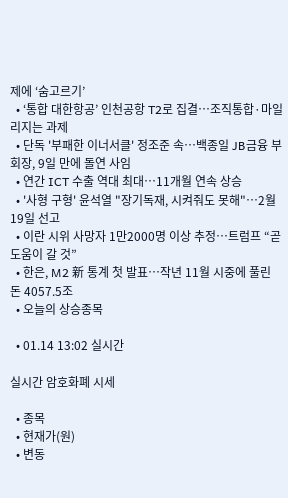제에 ‘숨고르기’
  • ‘통합 대한항공’ 인천공항 T2로 집결…조직통합·마일리지는 과제
  • 단독 '부패한 이너서클' 정조준 속…백종일 JB금융 부회장, 9일 만에 돌연 사임
  • 연간 ICT 수출 역대 최대…11개월 연속 상승
  • '사형 구형' 윤석열 "장기독재, 시켜줘도 못해"…2월 19일 선고
  • 이란 시위 사망자 1만2000명 이상 추정…트럼프 “곧 도움이 갈 것”
  • 한은, M2 新 통계 첫 발표…작년 11월 시중에 풀린 돈 4057.5조
  • 오늘의 상승종목

  • 01.14 13:02 실시간

실시간 암호화폐 시세

  • 종목
  • 현재가(원)
  • 변동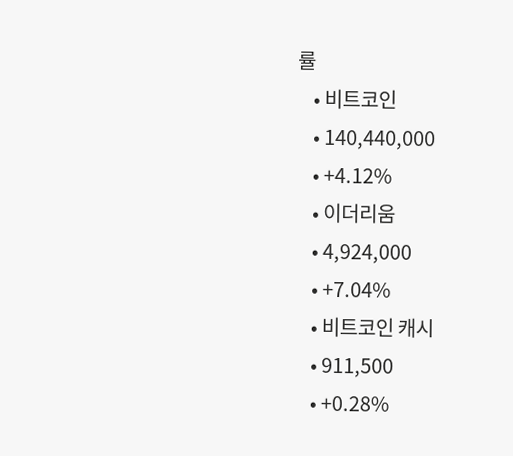률
    • 비트코인
    • 140,440,000
    • +4.12%
    • 이더리움
    • 4,924,000
    • +7.04%
    • 비트코인 캐시
    • 911,500
    • +0.28%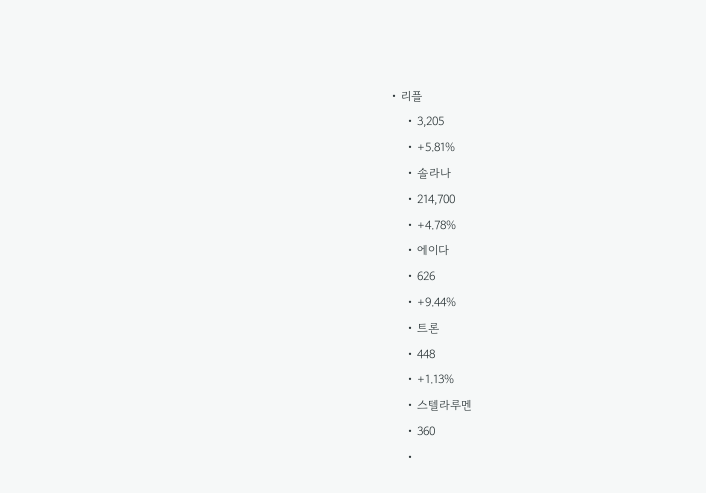• 리플
    • 3,205
    • +5.81%
    • 솔라나
    • 214,700
    • +4.78%
    • 에이다
    • 626
    • +9.44%
    • 트론
    • 448
    • +1.13%
    • 스텔라루멘
    • 360
    •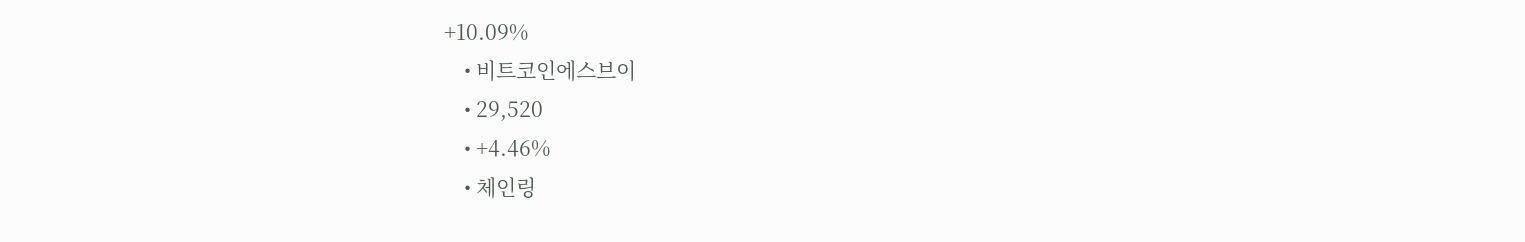+10.09%
    • 비트코인에스브이
    • 29,520
    • +4.46%
    • 체인링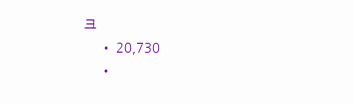크
    • 20,730
    •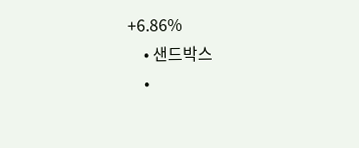+6.86%
    • 샌드박스
    •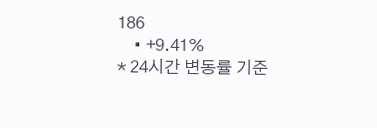186
    • +9.41%
* 24시간 변동률 기준